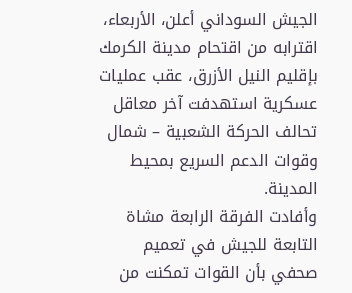الجيش السوداني أعلن، الأربعاء، اقترابه من اقتحام مدينة الكرمك بإقليم النيل الأزرق، عقب عمليات عسكرية استهدفت آخر معاقل تحالف الحركة الشعبية – شمال وقوات الدعم السريع بمحيط المدينة.
وأفادت الفرقة الرابعة مشاة التابعة للجيش في تعميم صحفي بأن القوات تمكنت من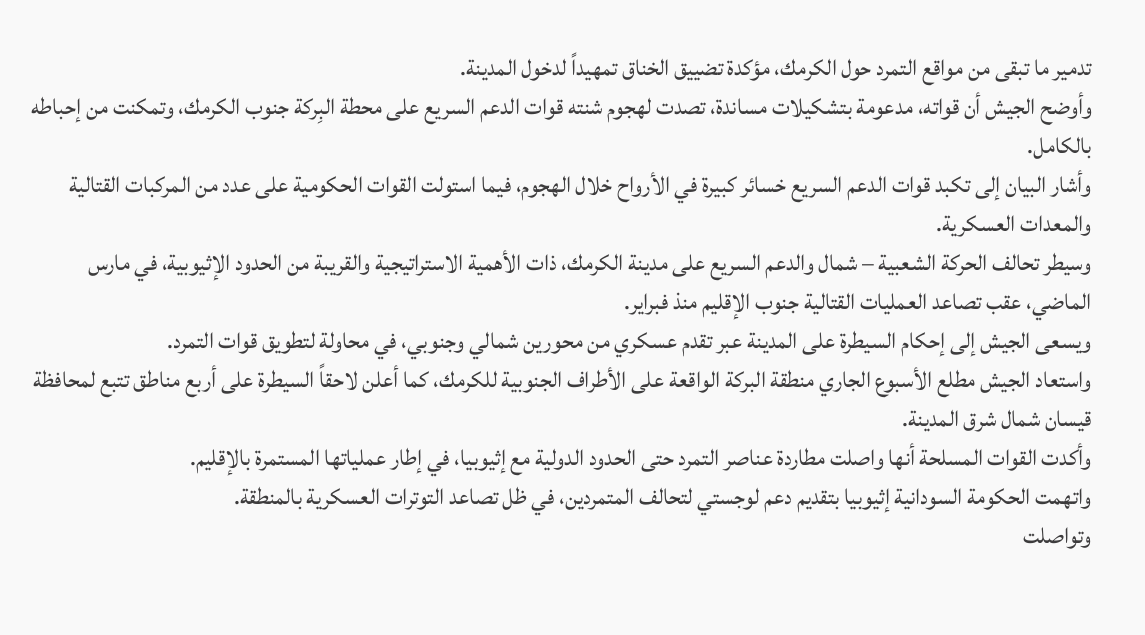تدمير ما تبقى من مواقع التمرد حول الكرمك، مؤكدة تضييق الخناق تمهيداً لدخول المدينة.
وأوضح الجيش أن قواته، مدعومة بتشكيلات مساندة، تصدت لهجوم شنته قوات الدعم السريع على محطة البِركة جنوب الكرمك، وتمكنت من إحباطه بالكامل.
وأشار البيان إلى تكبد قوات الدعم السريع خسائر كبيرة في الأرواح خلال الهجوم، فيما استولت القوات الحكومية على عدد من المركبات القتالية والمعدات العسكرية.
وسيطر تحالف الحركة الشعبية – شمال والدعم السريع على مدينة الكرمك، ذات الأهمية الاستراتيجية والقريبة من الحدود الإثيوبية، في مارس الماضي، عقب تصاعد العمليات القتالية جنوب الإقليم منذ فبراير.
ويسعى الجيش إلى إحكام السيطرة على المدينة عبر تقدم عسكري من محورين شمالي وجنوبي، في محاولة لتطويق قوات التمرد.
واستعاد الجيش مطلع الأسبوع الجاري منطقة البركة الواقعة على الأطراف الجنوبية للكرمك، كما أعلن لاحقاً السيطرة على أربع مناطق تتبع لمحافظة قيسان شمال شرق المدينة.
وأكدت القوات المسلحة أنها واصلت مطاردة عناصر التمرد حتى الحدود الدولية مع إثيوبيا، في إطار عملياتها المستمرة بالإقليم.
واتهمت الحكومة السودانية إثيوبيا بتقديم دعم لوجستي لتحالف المتمردين، في ظل تصاعد التوترات العسكرية بالمنطقة.
وتواصلت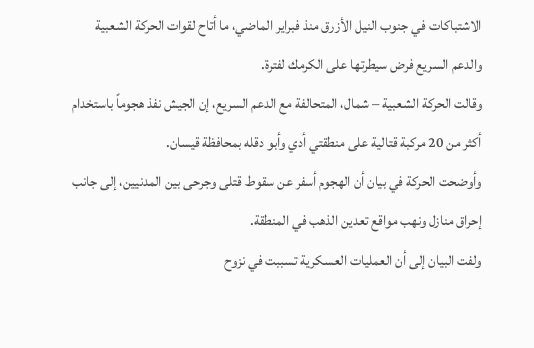الاشتباكات في جنوب النيل الأزرق منذ فبراير الماضي، ما أتاح لقوات الحركة الشعبية والدعم السريع فرض سيطرتها على الكرمك لفترة.
وقالت الحركة الشعبية – شمال، المتحالفة مع الدعم السريع، إن الجيش نفذ هجوماً باستخدام أكثر من 20 مركبة قتالية على منطقتي أدي وأبو دقله بمحافظة قيسان.
وأوضحت الحركة في بيان أن الهجوم أسفر عن سقوط قتلى وجرحى بين المدنيين، إلى جانب إحراق منازل ونهب مواقع تعدين الذهب في المنطقة.
ولفت البيان إلى أن العمليات العسكرية تسببت في نزوح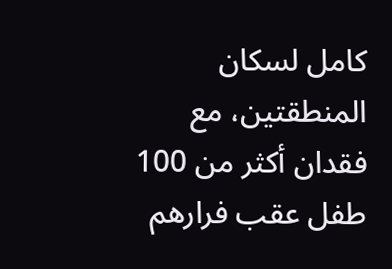كامل لسكان المنطقتين، مع فقدان أكثر من 100 طفل عقب فرارهم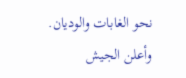نحو الغابات والوديان.
وأعلن الجيش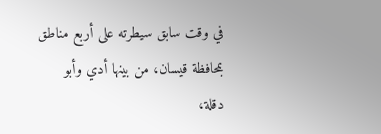في وقت سابق سيطرته على أربع مناطق بمحافظة قيسان، من بينها أدي وأبو دقلة،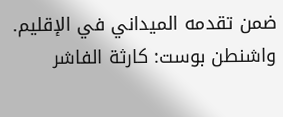ضمن تقدمه الميداني في الإقليم.
واشنطن بوست: كارثة الفاشر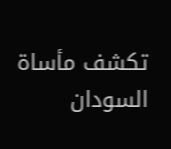تكشف مأساة السودان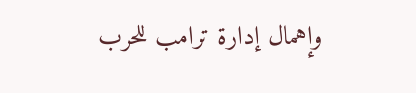وإهمال إدارة ترامب للحرب